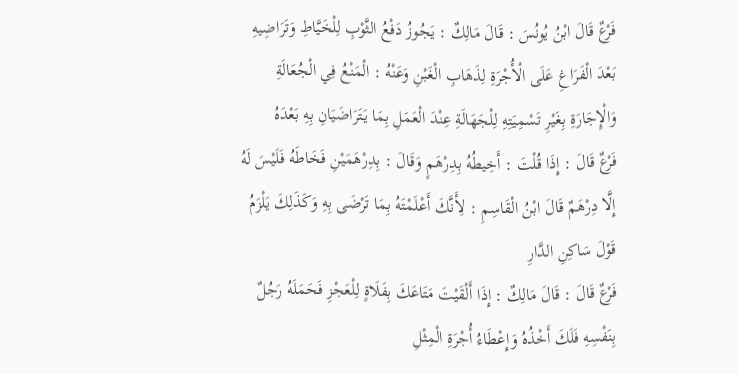فَرْعٌ قَالَ ابْنُ يُونُسَ : قَالَ مَالِكٌ : يَجُوزُ دَفْعُ الثَّوْبِ لِلْخَيَّاطِ وَتَرَاضِيهِ بَعْدَ الْفَرَاغِ عَلَى الْأُجْرَةِ لِذَهَابِ الْغَبْنِ وَعَنْهُ : الْمَنْعُ فِي الْجُعَالَةِ وَالْإِجَارَةِ بِغَيْرِ تَسْمِيَتِهِ لِلْجَهَالَةِ عِنْدَ الْعَمَلِ بِمَا يَتَرَاضَيَانِ بِهِ بَعْدَهُ
فَرْعٌ قَالَ : إِذَا قُلْتَ : أَخِيطُهُ بِدِرْهَمٍ وَقَالَ : بِدِرْهَمَيْنِ فَخَاطَهُ فَلَيْسَ لَهُ إِلَّا دِرْهَمٌ قَالَ ابْنُ الْقَاسِمِ : لِأَنَّكَ أَعْلَمْتَهُ بِمَا تَرْضَى بِهِ وَكَذَلِكَ يَلْزَمُ قَوْلَ سَاكِنِ الدَّارِ
فَرْعٌ قَالَ : قَالَ مَالِكٌ : إِذَا أَلْقَيْتَ مَتَاعَكَ بِفَلَاةٍ لِلْعَجْزِ فَحَمَلَهُ رَجُلٌ بِنَفْسِهِ فَلَكَ أَخْذُهُ وَإِعْطَاءُ أُجْرَةِ الْمِثْلِ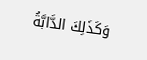وَكَذَلِكَ الدَّابَّةُ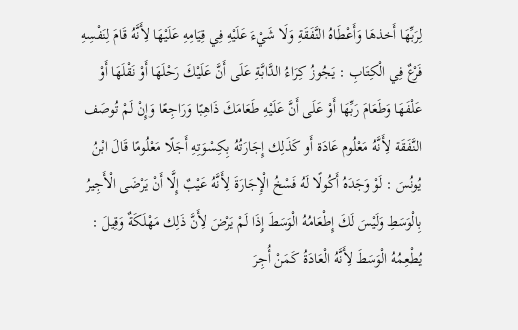لِرَبِّهَا أَخذهَا وَأَعْطَاهُ النَّفَقَةِ وَلَا شَيْءَ عَلَيْهِ فِي قِيَامِهِ عَلَيْهَا لِأَنَّهُ قَامَ لِنَفْسِهِ
فَرْعٌ فِي الْكِتَابِ : يَجُوزُ كِرَاءُ الدَّابَّةِ عَلَى أَنَّ عَلَيْكَ رَحْلَهَا أَوْ نَقْلَهَا أَوْ عَلْفَهَا وَطَعَامَ رَبِّهَا أَوْ عَلَى أَنَّ عَلَيْهِ طَعَامَكَ ذَاهِبًا وَرَاجِعًا وَإِنْ لَمْ تُوصَف النَّفَقَة لِأَنَّهُ مَعْلُوم عَادَة أَو كَذَلِك إِجَارَتُهُ بِكِسْوَتِهِ أَجَلًا مَعْلُومًا قَالَ ابْنُ يُونُسَ : لَوْ وَجَدَهُ أَكُولًا لَهُ فَسْخُ الْإِجَارَةَ لِأَنَّهُ عَيْبٌ إِلَّا أَنْ يَرْضَى الْأَجِيرُ بِالْوَسَطِ وَلَيْسَ لَكَ إِطْعَامُهُ الْوَسَطَ إِذَا لَمْ يَرْضَ لِأَنَّ ذَلِك مَهْلَكَةٌ وَقِيلَ : يُطْعِمُهُ الْوَسَطَ لِأَنَّهُ الْعَادَةُ كَمَنْ أُجِرَ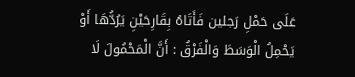عَلَى حَمْلِ رَجلين فَأَتَاهُ بِقَارِحَيْنِ يَرُدُّهَا أَوْ يَحْمِلُ الْوَسَطَ وَالْفَرْقُ : أَنَّ الْمَحْمُولَ لَا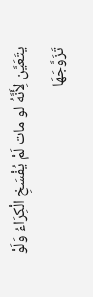يتَعَيَّن لِأَنَّهُ لو مات لَمْ يُفْسَخِ الْكِرَاءُ وَلَوْ تَزَوَّجَهَا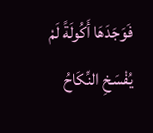فَوَجَدَهَا أَكُولَةً لَمْ يُفْسَخِ النِّكَاحُ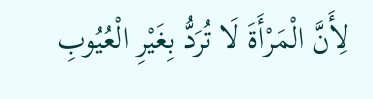لِأَنَّ الْمَرْأَةَ لَا تُرَدُّ بِغَيْرِ الْعُيُوبِ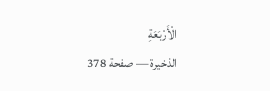الْأَرْبَعَةِ
الذخيرة — صفحة 378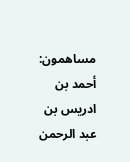مساهمون: أحمد بن ادريس بن عبد الرحمن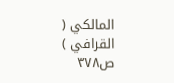المالكي ( القرافي )
ص٣٧٨